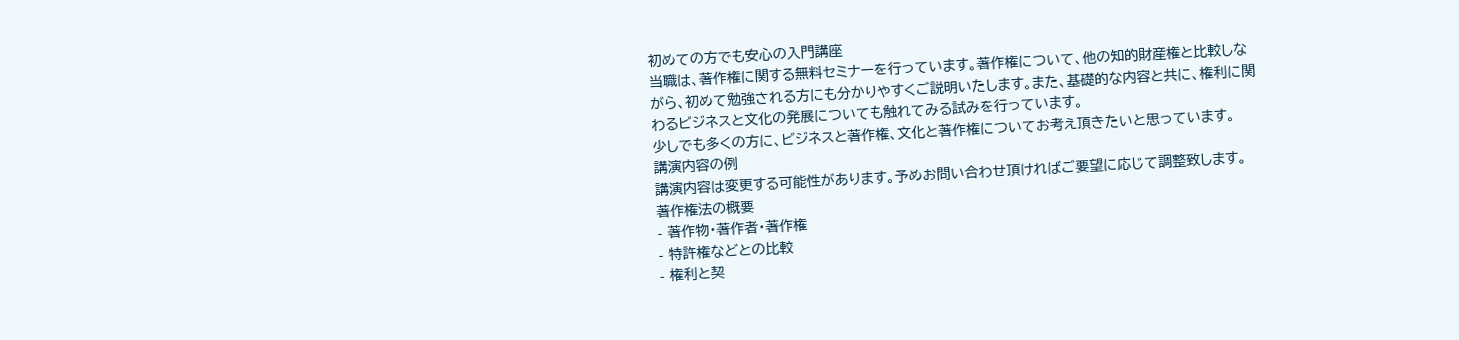初めての方でも安心の入門講座
当職は、著作権に関する無料セミナーを行っています。著作権について、他の知的財産権と比較しながら、初めて勉強される方にも分かりやすくご説明いたします。また、基礎的な内容と共に、権利に関わるビジネスと文化の発展についても触れてみる試みを行っています。
少しでも多くの方に、ビジネスと著作権、文化と著作権についてお考え頂きたいと思っています。
講演内容の例
講演内容は変更する可能性があります。予めお問い合わせ頂ければご要望に応じて調整致します。
著作権法の概要
- 著作物・著作者・著作権
- 特許権などとの比較
- 権利と契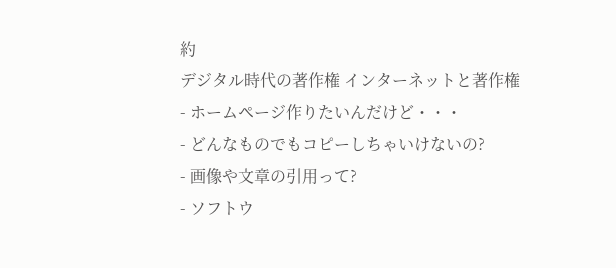約
デジタル時代の著作権 インターネットと著作権
- ホームページ作りたいんだけど・・・
- どんなものでもコピーしちゃいけないの?
- 画像や文章の引用って?
- ソフトウ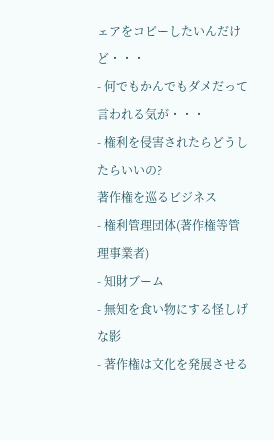ェアをコピーしたいんだけど・・・
- 何でもかんでもダメだって言われる気が・・・
- 権利を侵害されたらどうしたらいいの?
著作権を巡るビジネス
- 権利管理団体(著作権等管理事業者)
- 知財ブーム
- 無知を食い物にする怪しげな影
- 著作権は文化を発展させる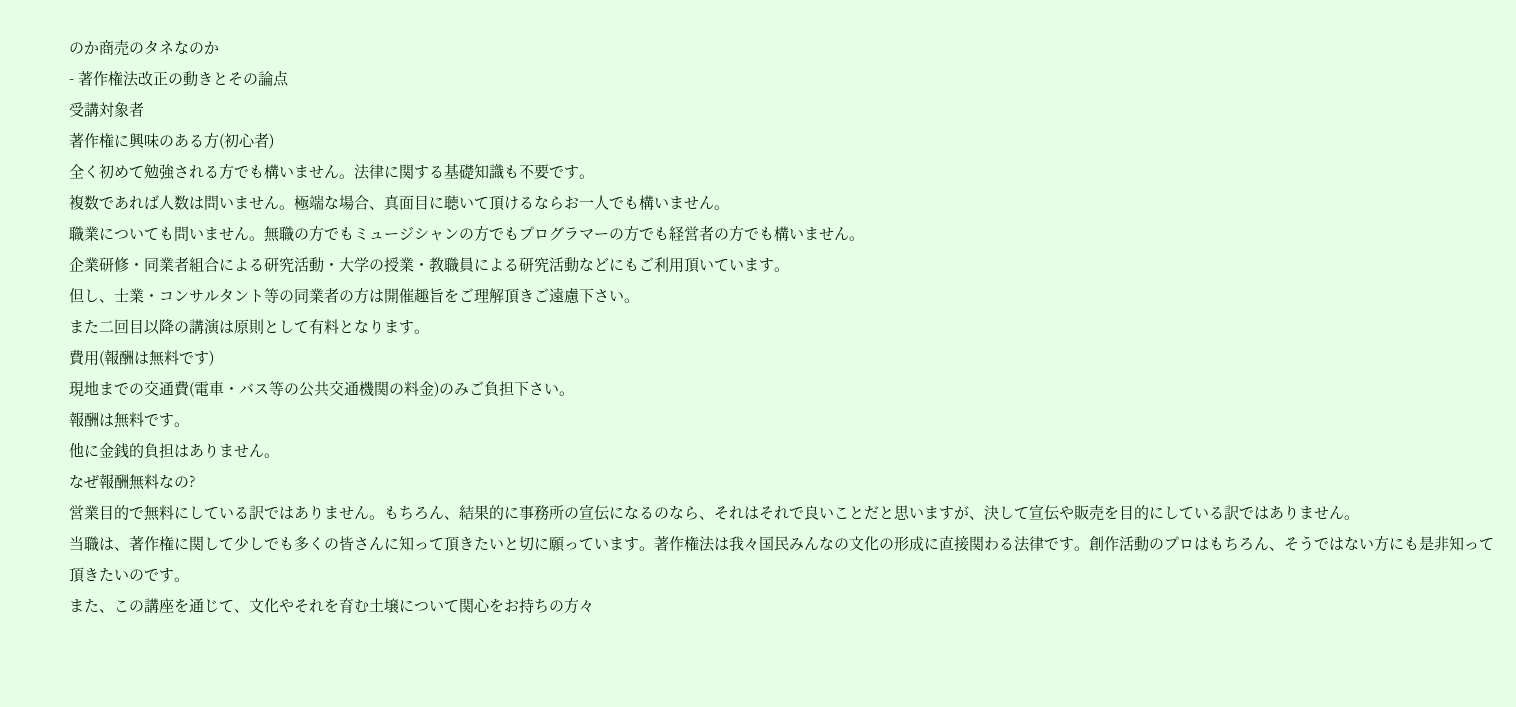のか商売のタネなのか
- 著作権法改正の動きとその論点
受講対象者
著作権に興味のある方(初心者)
全く初めて勉強される方でも構いません。法律に関する基礎知識も不要です。
複数であれば人数は問いません。極端な場合、真面目に聴いて頂けるならお一人でも構いません。
職業についても問いません。無職の方でもミュージシャンの方でもプログラマーの方でも経営者の方でも構いません。
企業研修・同業者組合による研究活動・大学の授業・教職員による研究活動などにもご利用頂いています。
但し、士業・コンサルタント等の同業者の方は開催趣旨をご理解頂きご遠慮下さい。
また二回目以降の講演は原則として有料となります。
費用(報酬は無料です)
現地までの交通費(電車・バス等の公共交通機関の料金)のみご負担下さい。
報酬は無料です。
他に金銭的負担はありません。
なぜ報酬無料なの?
営業目的で無料にしている訳ではありません。もちろん、結果的に事務所の宣伝になるのなら、それはそれで良いことだと思いますが、決して宣伝や販売を目的にしている訳ではありません。
当職は、著作権に関して少しでも多くの皆さんに知って頂きたいと切に願っています。著作権法は我々国民みんなの文化の形成に直接関わる法律です。創作活動のプロはもちろん、そうではない方にも是非知って頂きたいのです。
また、この講座を通じて、文化やそれを育む土壌について関心をお持ちの方々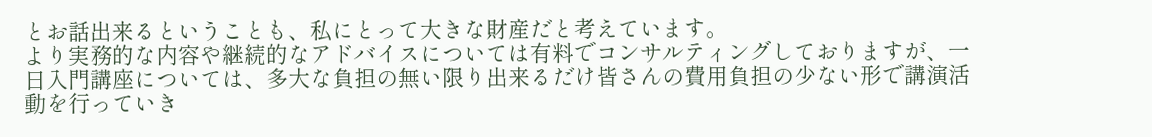とお話出来るということも、私にとって大きな財産だと考えています。
より実務的な内容や継続的なアドバイスについては有料でコンサルティングしておりますが、一日入門講座については、多大な負担の無い限り出来るだけ皆さんの費用負担の少ない形で講演活動を行っていき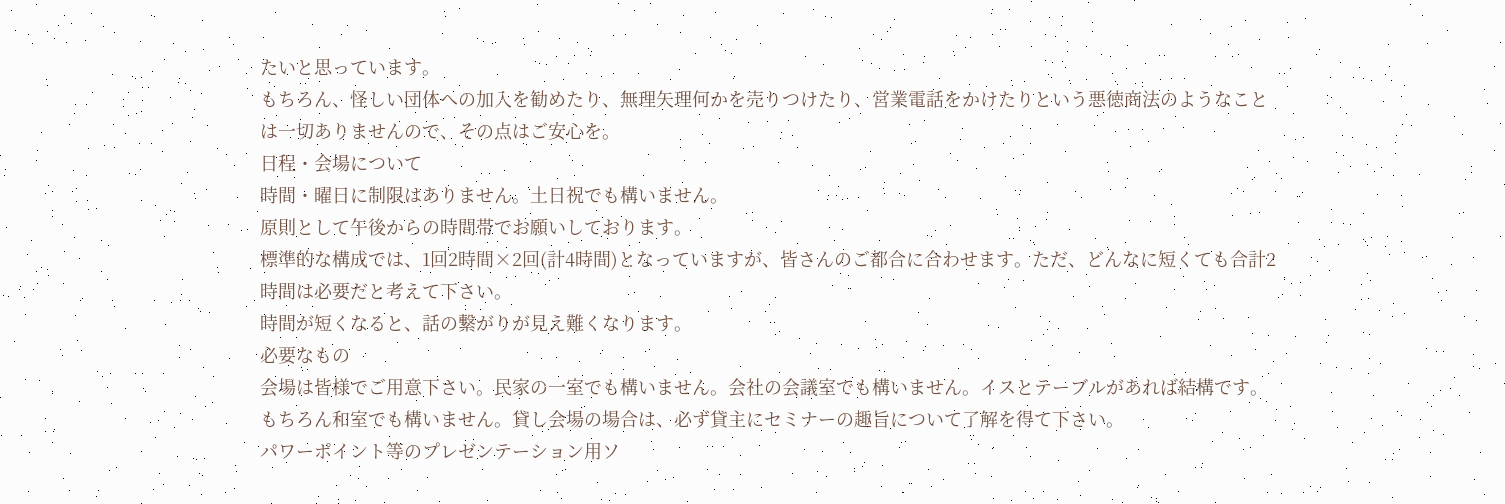たいと思っています。
もちろん、怪しい団体への加入を勧めたり、無理矢理何かを売りつけたり、営業電話をかけたりという悪徳商法のようなことは一切ありませんので、その点はご安心を。
日程・会場について
時間・曜日に制限はありません。土日祝でも構いません。
原則として午後からの時間帯でお願いしております。
標準的な構成では、1回2時間×2回(計4時間)となっていますが、皆さんのご都合に合わせます。ただ、どんなに短くても合計2時間は必要だと考えて下さい。
時間が短くなると、話の繋がりが見え難くなります。
必要なもの
会場は皆様でご用意下さい。民家の一室でも構いません。会社の会議室でも構いません。イスとテーブルがあれば結構です。もちろん和室でも構いません。貸し会場の場合は、必ず貸主にセミナーの趣旨について了解を得て下さい。
パワーポイント等のプレゼンテーション用ソ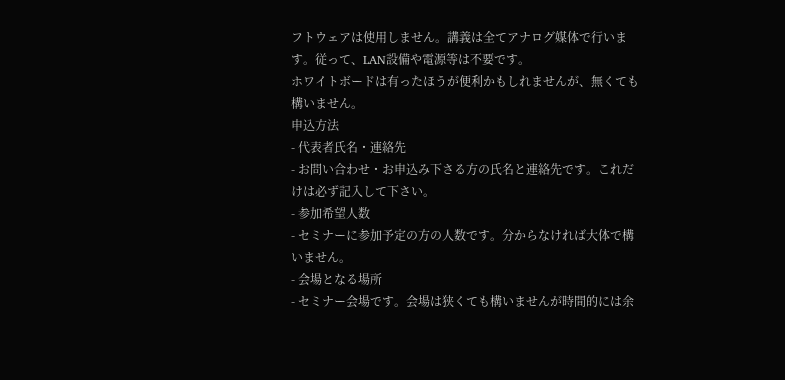フトウェアは使用しません。講義は全てアナログ媒体で行います。従って、LAN設備や電源等は不要です。
ホワイトボードは有ったほうが便利かもしれませんが、無くても構いません。
申込方法
- 代表者氏名・連絡先
- お問い合わせ・お申込み下さる方の氏名と連絡先です。これだけは必ず記入して下さい。
- 参加希望人数
- セミナーに参加予定の方の人数です。分からなければ大体で構いません。
- 会場となる場所
- セミナー会場です。会場は狭くても構いませんが時間的には余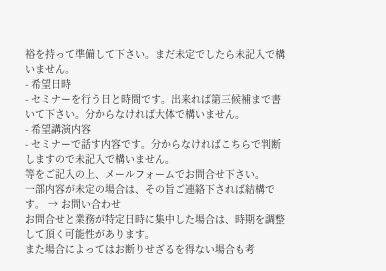裕を持って準備して下さい。まだ未定でしたら未記入で構いません。
- 希望日時
- セミナーを行う日と時間です。出来れば第三候補まで書いて下さい。分からなければ大体で構いません。
- 希望講演内容
- セミナーで話す内容です。分からなければこちらで判断しますので未記入で構いません。
等をご記入の上、メールフォームでお問合せ下さい。
一部内容が未定の場合は、その旨ご連絡下されば結構です。 → お問い合わせ
お問合せと業務が特定日時に集中した場合は、時期を調整して頂く可能性があります。
また場合によってはお断りせざるを得ない場合も考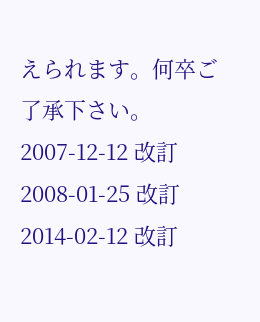えられます。何卒ご了承下さい。
2007-12-12 改訂
2008-01-25 改訂
2014-02-12 改訂